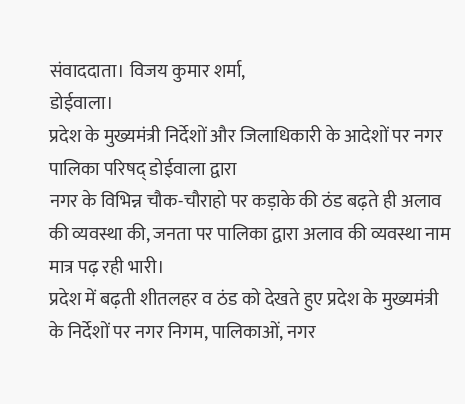संवाददाता। विजय कुमार शर्मा,
डोईवाला।
प्रदेश के मुख्यमंत्री निर्देशों और जिलाधिकारी के आदेशों पर नगर पालिका परिषद् डोईवाला द्वारा
नगर के विभिन्न चौक-चौराहो पर कड़ाके की ठंड बढ़ते ही अलाव की व्यवस्था की, जनता पर पालिका द्वारा अलाव की व्यवस्था नाम मात्र पढ़ रही भारी।
प्रदेश में बढ़ती शीतलहर व ठंड को देखते हुए प्रदेश के मुख्यमंत्री के निर्देशों पर नगर निगम, पालिकाओं, नगर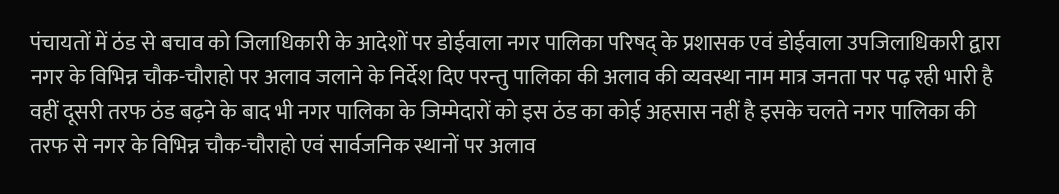पंचायतों में ठंड से बचाव को जिलाधिकारी के आदेशों पर डोईवाला नगर पालिका परिषद् के प्रशासक एवं डोईवाला उपजिलाधिकारी द्वारा नगर के विभिन्न चौक-चौराहो पर अलाव जलाने के निर्देश दिए परन्तु पालिका की अलाव की व्यवस्था नाम मात्र जनता पर पढ़ रही भारी है वहीं दूसरी तरफ ठंड बढ़ने के बाद भी नगर पालिका के जिम्मेदारों को इस ठंड का कोई अहसास नहीं है इसके चलते नगर पालिका की तरफ से नगर के विभिन्न चौक-चौराहो एवं सार्वजनिक स्थानों पर अलाव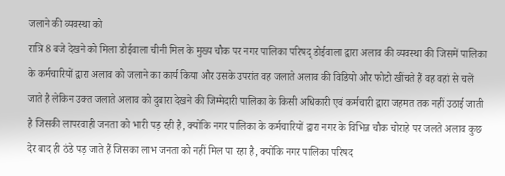जलाने की व्यवस्था को
रात्रि 8 बजे देखने को मिला डोईवाला चीनी मिल के मुख्य चौक पर नगर पालिका परिषद् डोईवाला द्वारा अलाव की व्यवस्था की जिसमें पालिका के कर्मचारियों द्वारा अलाव को जलाने का कार्य किया और उसके उपरांत वह जलाते अलाव की विडियो और फोटो खींचते हैं वह वहां से चलें जाते है लेकिन उक्त जलाते अलाव को दुबारा देखने की जिम्मेदारी पालिका के किसी अधिकारी एवं कर्मचारी द्वारा जहमत तक नहीं उठाई जाती है जिसकी लापरवाही जनता को भारी पड़ रही है, क्योंकि नगर पालिका के कर्मचारियों द्वारा नगर के विभिन्न चौक चोराहे पर जलते अलाव कुछ देर बाद ही ठंडे पड़ जाते हैं जिसका लाभ जनता को नहीं मिल पा रहा है, क्योंकि नगर पालिका परिषद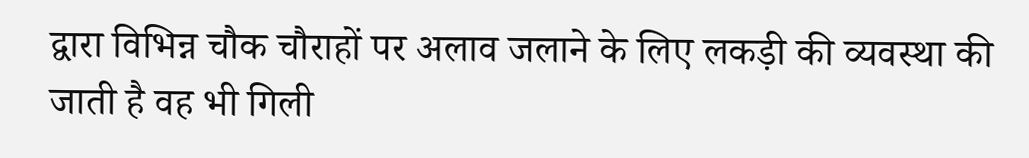द्वारा विभिन्न चौक चौराहों पर अलाव जलाने के लिए लकड़ी की व्यवस्था की जाती है वह भी गिली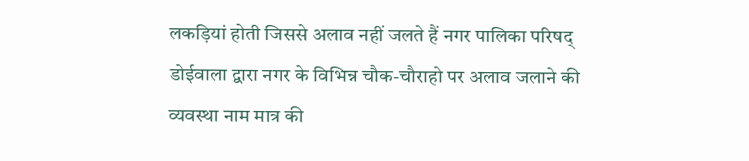लकड़ियां होती जिससे अलाव नहीं जलते हैं नगर पालिका परिषद् डोईवाला द्वारा नगर के विभिन्न चौक-चौराहो पर अलाव जलाने की व्यवस्था नाम मात्र की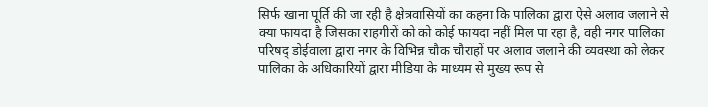सिर्फ खाना पूर्ति की जा रही है क्षेत्रवासियों का कहना कि पालिका द्वारा ऐसे अलाव जलाने से क्या फायदा है जिसका राहगीरों को को कोई फायदा नहीं मिल पा रहा है, वही नगर पालिका परिषद् डोईवाला द्वारा नगर के विभिन्न चौक चौराहों पर अलाव जलाने की व्यवस्था को लेकर पालिका के अधिकारियों द्वारा मीडिया के माध्यम से मुख्य रूप से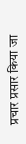प्रचार प्रसार किया जा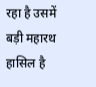रहा है उसमें बड़ी महारथ हासिल है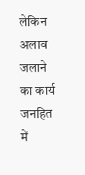लेकिन अलाव जलाने का कार्य जनहित में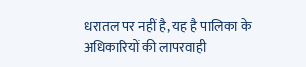धरातल पर नहीं है, यह है पालिका के अधिकारियों की लापरवाही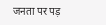जनता पर पड़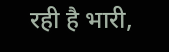रही है भारी,